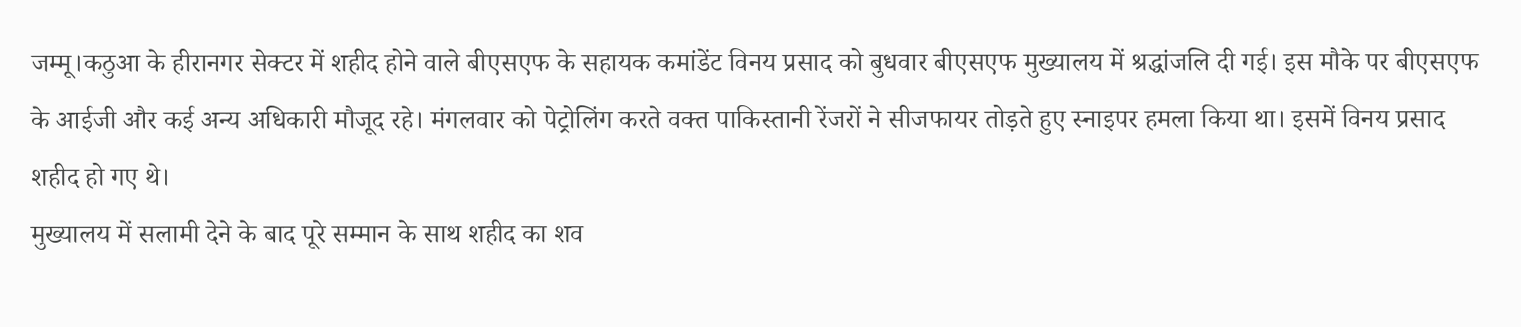जम्मू।कठुआ के हीरानगर सेक्टर में शहीद होने वाले बीएसएफ के सहायक कमांडेंट विनय प्रसाद को बुधवार बीएसएफ मुख्यालय में श्रद्धांजलि दी गई। इस मौके पर बीएसएफ के आईजी और कई अन्य अधिकारी मौजूद रहे। मंगलवार को पेट्रोलिंग करते वक्त पाकिस्तानी रेंजरों ने सीजफायर तोड़ते हुए स्नाइपर हमला किया था। इसमें विनय प्रसाद शहीद हो गए थे।
मुख्यालय में सलामी देने के बाद पूरे सम्मान के साथ शहीद का शव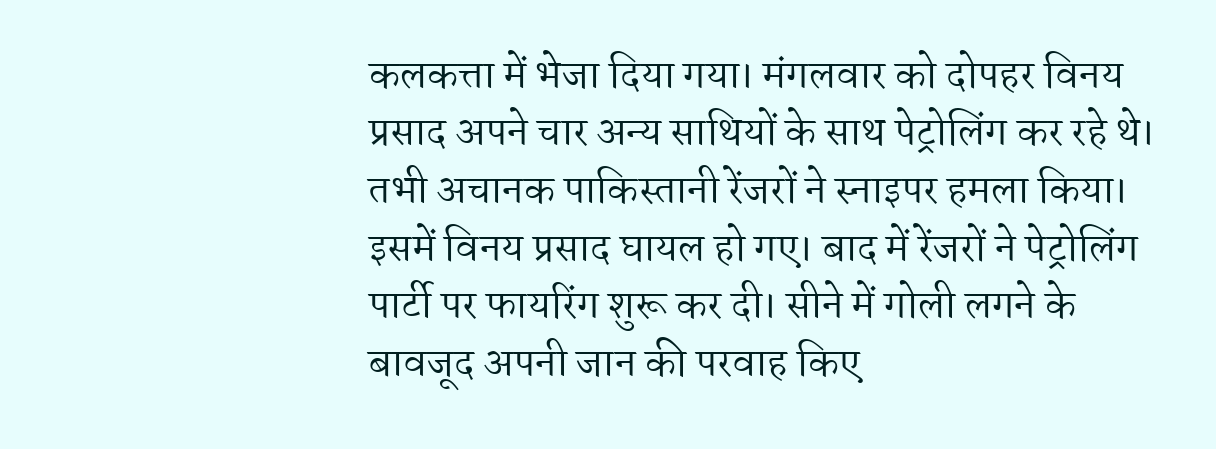कलकत्ता में भेजा दिया गया। मंगलवार को दोपहर विनय प्रसाद अपने चार अन्य साथियों के साथ पेट्रोलिंग कर रहे थे। तभी अचानक पाकिस्तानी रेंजरों ने स्नाइपर हमला किया। इसमें विनय प्रसाद घायल हो गए। बाद में रेंजरों ने पेट्रोलिंग पार्टी पर फायरिंग शुरू कर दी। सीने में गोली लगने के बावजूद अपनी जान की परवाह किए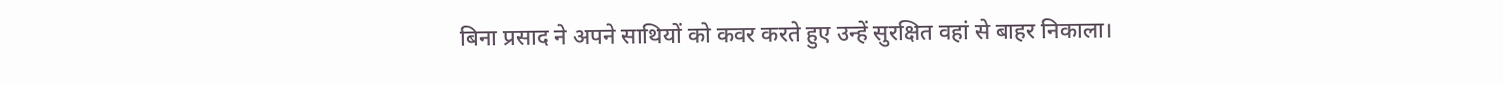बिना प्रसाद ने अपने साथियों को कवर करते हुए उन्हें सुरक्षित वहां से बाहर निकाला।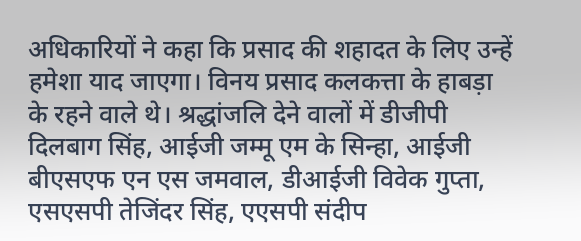अधिकारियों ने कहा कि प्रसाद की शहादत के लिए उन्हें हमेशा याद जाएगा। विनय प्रसाद कलकत्ता के हाबड़ा के रहने वाले थे। श्रद्धांजलि देने वालों में डीजीपी दिलबाग सिंह, आईजी जम्मू एम के सिन्हा, आईजी बीएसएफ एन एस जमवाल, डीआईजी विवेक गुप्ता, एसएसपी तेजिंदर सिंह, एएसपी संदीप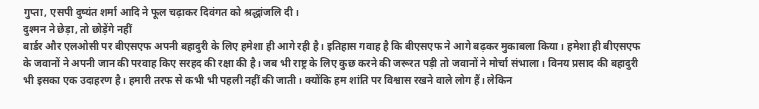गुप्ता, एसपी दुष्यंत शर्मा आदि ने फूल चढ़ाकर दिवंगत को श्रद्धांजलि दी।
दुश्मन ने छेड़ा, तो छोड़ेंगे नहीं
बार्डर और एलओसी पर बीएसएफ अपनी बहादुरी के लिए हमेशा ही आगे रही है। इतिहास गवाह है कि बीएसएफ ने आगे बढ़कर मुकाबला किया। हमेशा ही बीएसएफ के जवानों ने अपनी जान की परवाह किए सरहद की रक्षा की है। जब भी राष्ट्र के लिए कुछ करने की जरूरत पड़ी तो जवानों ने मोर्चा संभाला। विनय प्रसाद की बहादुरी भी इसका एक उदाहरण है। हमारी तरफ से कभी भी पहली नहीं की जाती। क्योंकि हम शांति पर विश्वास रखने वाले लोग हैं। लेकिन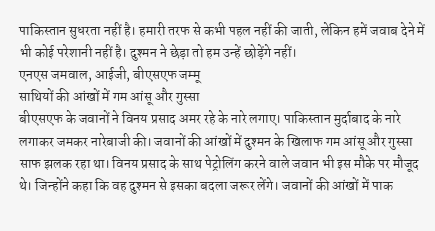पाकिस्तान सुधरता नहीं है। हमारी तरफ से कभी पहल नहीं की जाती, लेकिन हमें जवाब देने में भी कोई परेशानी नहीं है। दुश्मन ने छेड़ा तो हम उन्हें छोड़ेंगे नहीं।
एनएस जमवाल, आईजी, बीएसएफ जम्मू
साथियों की आंखों में गम आंसू और गुस्सा
बीएसएफ के जवानों ने विनय प्रसाद अमर रहे के नारे लगाए। पाकिस्तान मुर्दाबाद के नारे लगाकर जमकर नारेबाजी की। जवानों की आंखों में दुश्मन के खिलाफ गम आंसू और गुस्सा साफ झलक रहा था। विनय प्रसाद के साथ पेट्रोलिंग करने वाले जवान भी इस मौके पर मौजूद थे। जिन्होंने कहा कि वह दुश्मन से इसका बदला जरूर लेंगे। जवानों की आंखों में पाक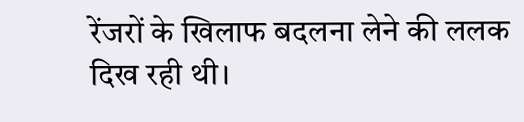रेंजरों के खिलाफ बदलना लेने की ललक दिख रही थी।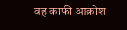वह काफी आक्रोश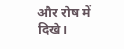और रोष में दिखे।